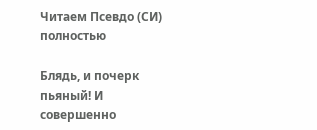Читаем Псевдо (СИ) полностью

Блядь, и почерк пьяный! И совершенно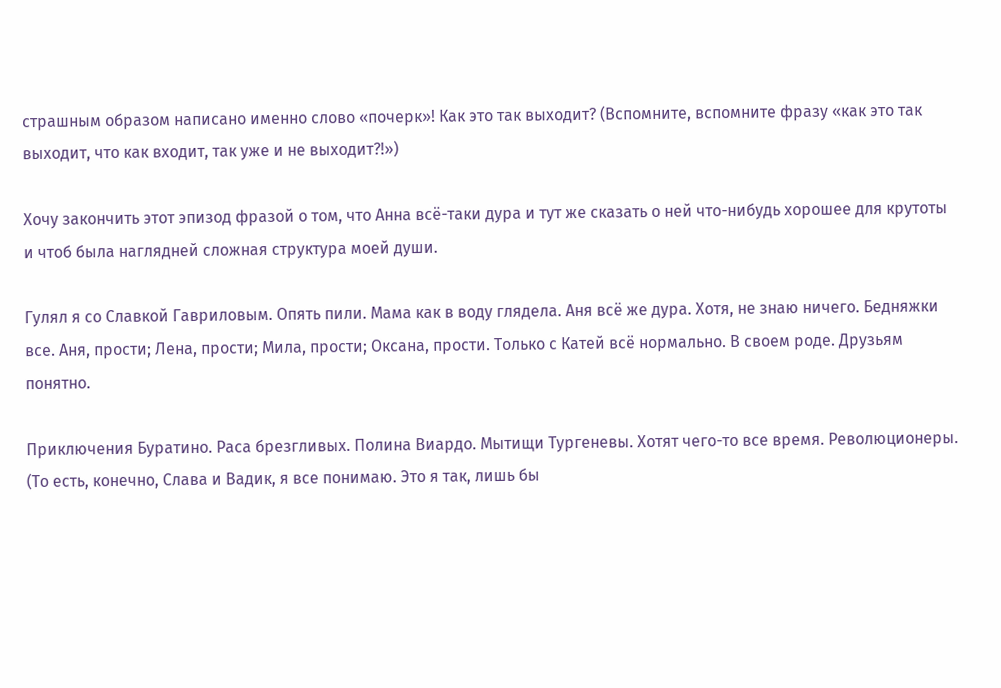страшным образом написано именно слово «почерк»! Как это так выходит? (Вспомните, вспомните фразу «как это так выходит, что как входит, так уже и не выходит?!»)

Хочу закончить этот эпизод фразой о том, что Анна всё-таки дура и тут же сказать о ней что-нибудь хорошее для крутоты и чтоб была наглядней сложная структура моей души.

Гулял я со Славкой Гавриловым. Опять пили. Мама как в воду глядела. Аня всё же дура. Хотя, не знаю ничего. Бедняжки все. Аня, прости; Лена, прости; Мила, прости; Оксана, прости. Только с Катей всё нормально. В своем роде. Друзьям понятно.

Приключения Буратино. Раса брезгливых. Полина Виардо. Мытищи Тургеневы. Хотят чего-то все время. Революционеры. (То есть, конечно, Слава и Вадик, я все понимаю. Это я так, лишь бы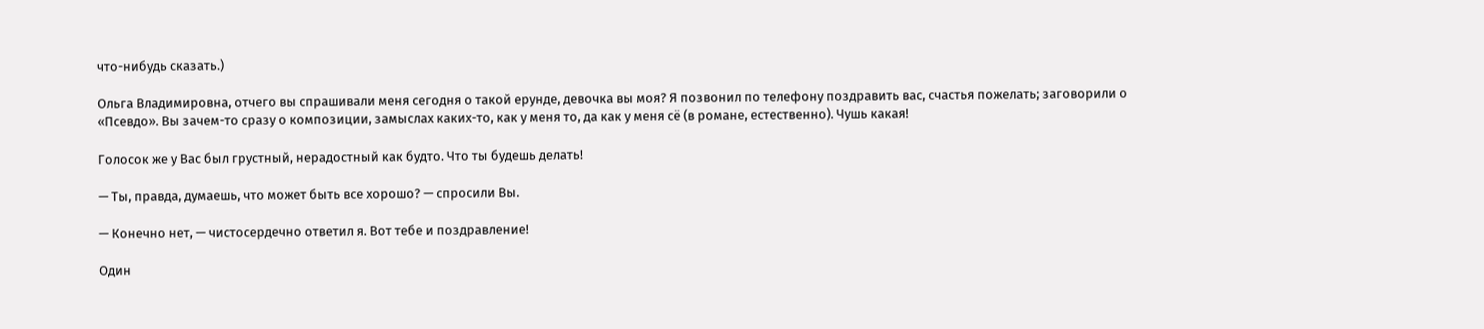что-нибудь сказать.)

Ольга Владимировна, отчего вы спрашивали меня сегодня о такой ерунде, девочка вы моя? Я позвонил по телефону поздравить вас, счастья пожелать; заговорили о «Псевдо». Вы зачем-то сразу о композиции, замыслах каких-то, как у меня то, да как у меня сё (в романе, естественно). Чушь какая!

Голосок же у Вас был грустный, нерадостный как будто. Что ты будешь делать!

— Ты, правда, думаешь, что может быть все хорошо? — спросили Вы.

— Конечно нет, — чистосердечно ответил я. Вот тебе и поздравление!

Один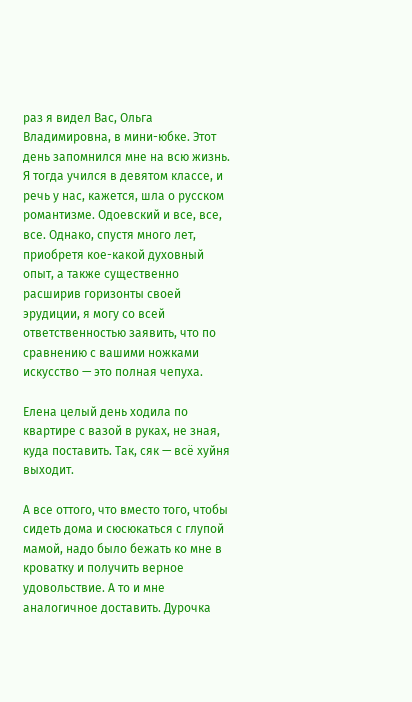раз я видел Вас, Ольга Владимировна, в мини-юбке. Этот день запомнился мне на всю жизнь. Я тогда учился в девятом классе, и речь у нас, кажется, шла о русском романтизме. Одоевский и все, все, все. Однако, спустя много лет, приобретя кое-какой духовный опыт, а также существенно расширив горизонты своей эрудиции, я могу со всей ответственностью заявить, что по сравнению с вашими ножками искусство — это полная чепуха.

Елена целый день ходила по квартире с вазой в руках, не зная, куда поставить. Так, сяк — всё хуйня выходит.

А все оттого, что вместо того, чтобы сидеть дома и сюсюкаться с глупой мамой, надо было бежать ко мне в кроватку и получить верное удовольствие. А то и мне аналогичное доставить. Дурочка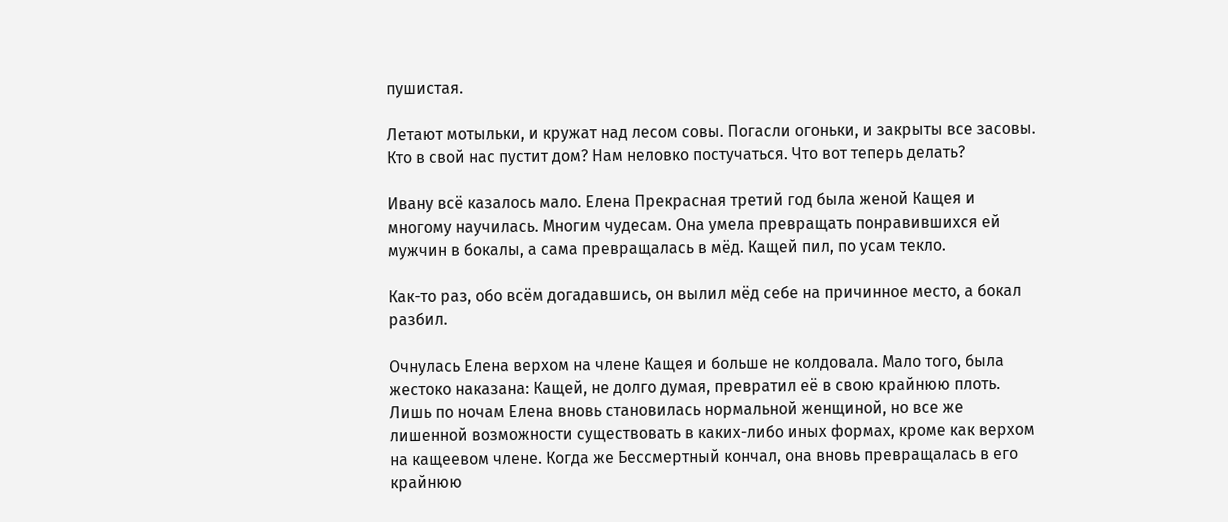пушистая.

Летают мотыльки, и кружат над лесом совы. Погасли огоньки, и закрыты все засовы. Кто в свой нас пустит дом? Нам неловко постучаться. Что вот теперь делать?

Ивану всё казалось мало. Елена Прекрасная третий год была женой Кащея и многому научилась. Многим чудесам. Она умела превращать понравившихся ей мужчин в бокалы, а сама превращалась в мёд. Кащей пил, по усам текло.

Как-то раз, обо всём догадавшись, он вылил мёд себе на причинное место, а бокал разбил.

Очнулась Елена верхом на члене Кащея и больше не колдовала. Мало того, была жестоко наказана: Кащей, не долго думая, превратил её в свою крайнюю плоть. Лишь по ночам Елена вновь становилась нормальной женщиной, но все же лишенной возможности существовать в каких-либо иных формах, кроме как верхом на кащеевом члене. Когда же Бессмертный кончал, она вновь превращалась в его крайнюю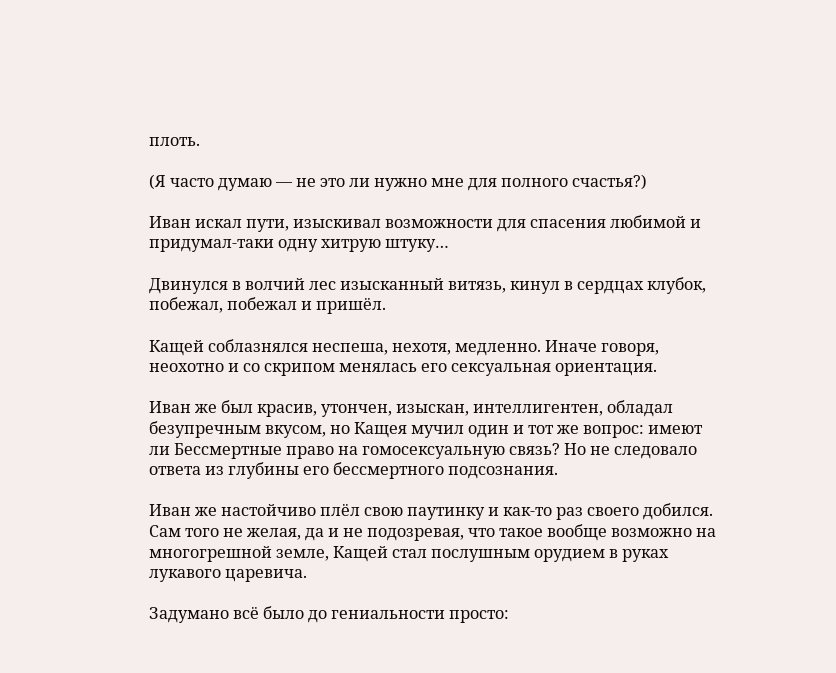плоть.

(Я часто думаю — не это ли нужно мне для полного счастья?)

Иван искал пути, изыскивал возможности для спасения любимой и придумал-таки одну хитрую штуку…

Двинулся в волчий лес изысканный витязь, кинул в сердцах клубок, побежал, побежал и пришёл.

Кащей соблазнялся неспеша, нехотя, медленно. Иначе говоря, неохотно и со скрипом менялась его сексуальная ориентация.

Иван же был красив, утончен, изыскан, интеллигентен, обладал безупречным вкусом, но Кащея мучил один и тот же вопрос: имеют ли Бессмертные право на гомосексуальную связь? Но не следовало ответа из глубины его бессмертного подсознания.

Иван же настойчиво плёл свою паутинку и как-то раз своего добился. Сам того не желая, да и не подозревая, что такое вообще возможно на многогрешной земле, Кащей стал послушным орудием в руках лукавого царевича.

Задумано всё было до гениальности просто: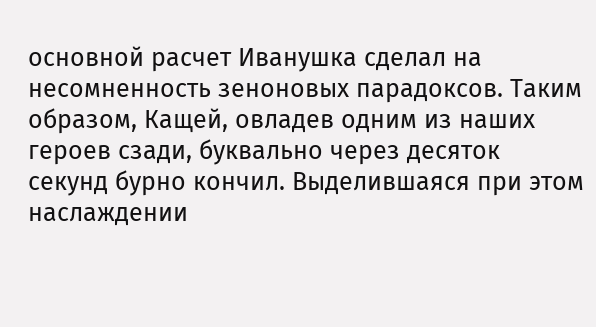основной расчет Иванушка сделал на несомненность зеноновых парадоксов. Таким образом, Кащей, овладев одним из наших героев сзади, буквально через десяток секунд бурно кончил. Выделившаяся при этом наслаждении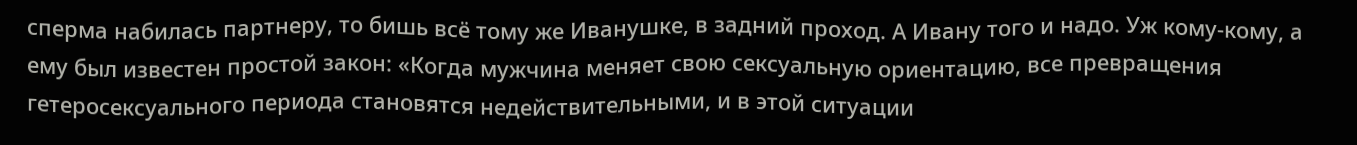сперма набилась партнеру, то бишь всё тому же Иванушке, в задний проход. А Ивану того и надо. Уж кому-кому, а ему был известен простой закон: «Когда мужчина меняет свою сексуальную ориентацию, все превращения гетеросексуального периода становятся недействительными, и в этой ситуации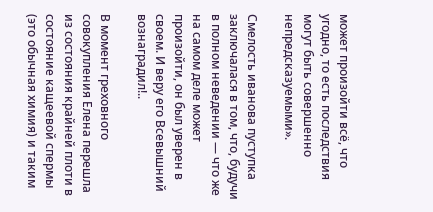может произойти всё, что угодно, то есть последствия могут быть совершенно непредсказуемыми».

Смелость иванова пуступка заключалася в том, что, будучи в полном неведении — что же на самом деле может произойти, он был уверен в своем. И веру его Всевышний вознаградил!..

В момент греховного совокупления Елена перешла из состояния крайней плоти в состояние кащеевой спермы (это обычная химия) и таким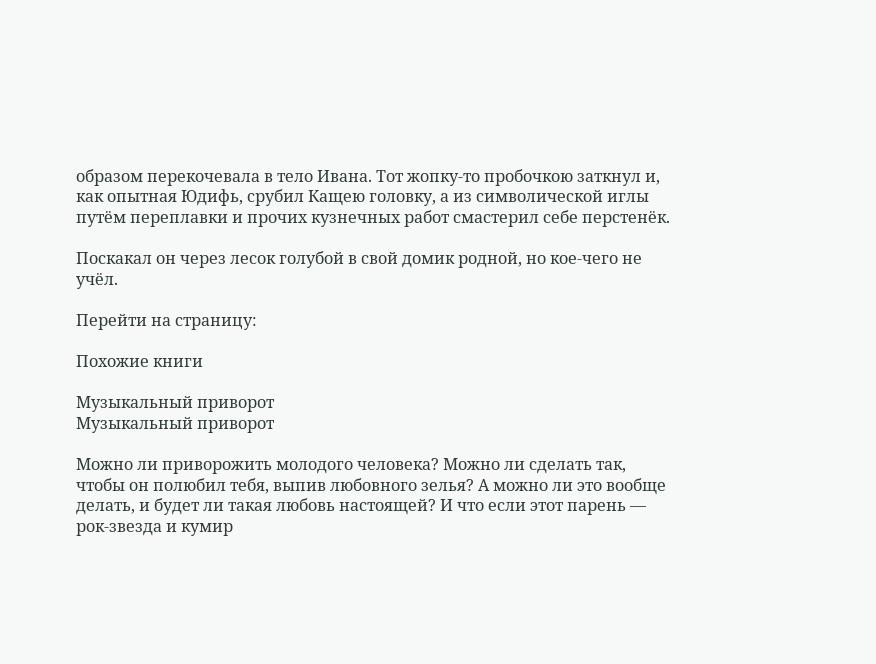образом перекочевала в тело Ивана. Тот жопку-то пробочкою заткнул и, как опытная Юдифь, срубил Кащею головку, а из символической иглы путём переплавки и прочих кузнечных работ смастерил себе перстенёк.

Поскакал он через лесок голубой в свой домик родной, но кое-чего не учёл.

Перейти на страницу:

Похожие книги

Музыкальный приворот
Музыкальный приворот

Можно ли приворожить молодого человека? Можно ли сделать так, чтобы он полюбил тебя, выпив любовного зелья? А можно ли это вообще делать, и будет ли такая любовь настоящей? И что если этот парень — рок-звезда и кумир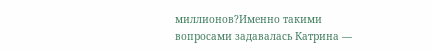миллионов?Именно такими вопросами задавалась Катрина —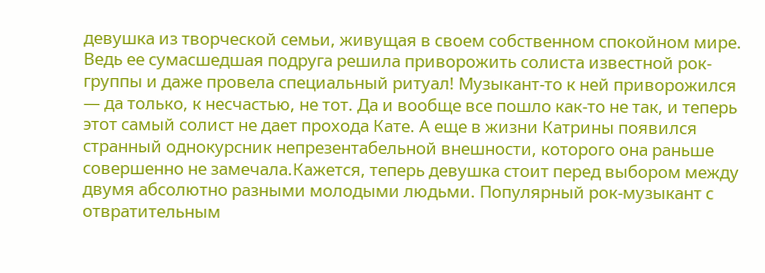девушка из творческой семьи, живущая в своем собственном спокойном мире. Ведь ее сумасшедшая подруга решила приворожить солиста известной рок-группы и даже провела специальный ритуал! Музыкант-то к ней приворожился — да только, к несчастью, не тот. Да и вообще все пошло как-то не так, и теперь этот самый солист не дает прохода Кате. А еще в жизни Катрины появился странный однокурсник непрезентабельной внешности, которого она раньше совершенно не замечала.Кажется, теперь девушка стоит перед выбором между двумя абсолютно разными молодыми людьми. Популярный рок-музыкант с отвратительным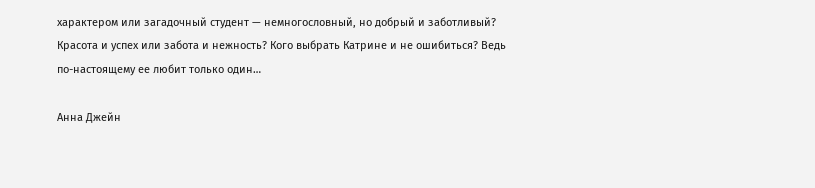характером или загадочный студент — немногословный, но добрый и заботливый? Красота и успех или забота и нежность? Кого выбрать Катрине и не ошибиться? Ведь по-настоящему ее любит только один…

Анна Джейн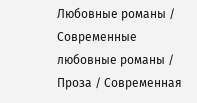Любовные романы / Современные любовные романы / Проза / Современная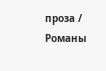проза / Романы